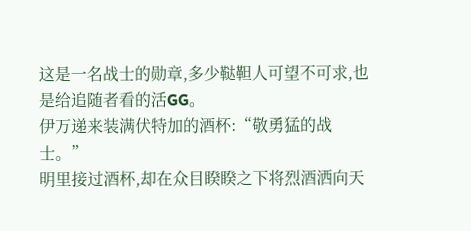这是一名战士的勋章,多少鞑靼人可望不可求,也是给追随者看的活GG。
伊万递来装满伏特加的酒杯:“敬勇猛的战士。”
明里接过酒杯,却在众目睽睽之下将烈酒洒向天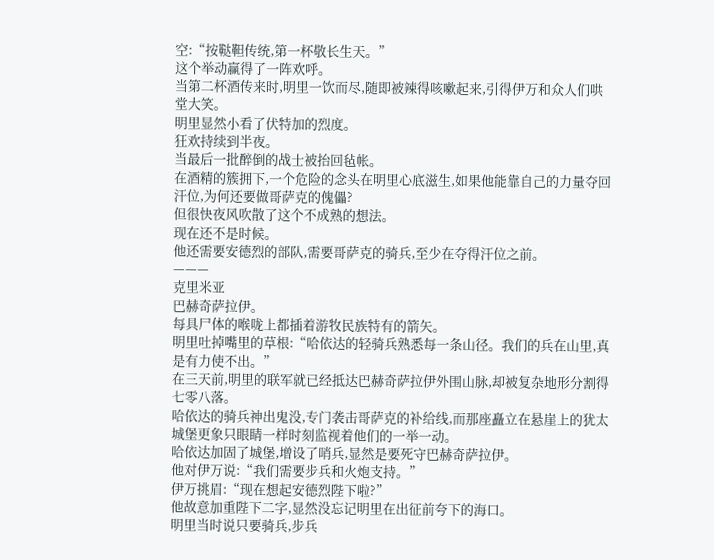空:“按鞑靼传统,第一杯敬长生天。”
这个举动赢得了一阵欢呼。
当第二杯酒传来时,明里一饮而尽,随即被辣得咳嗽起来,引得伊万和众人们哄堂大笑。
明里显然小看了伏特加的烈度。
狂欢持续到半夜。
当最后一批醉倒的战士被抬回毡帐。
在酒精的簇拥下,一个危险的念头在明里心底滋生,如果他能靠自己的力量夺回汗位,为何还要做哥萨克的傀儡?
但很快夜风吹散了这个不成熟的想法。
现在还不是时候。
他还需要安德烈的部队,需要哥萨克的骑兵,至少在夺得汗位之前。
———
克里米亚
巴赫奇萨拉伊。
每具尸体的喉咙上都插着游牧民族特有的箭矢。
明里吐掉嘴里的草根:“哈依达的轻骑兵熟悉每一条山径。我们的兵在山里,真是有力使不出。”
在三天前,明里的联军就已经抵达巴赫奇萨拉伊外围山脉,却被复杂地形分割得七零八落。
哈依达的骑兵神出鬼没,专门袭击哥萨克的补给线,而那座矗立在悬崖上的犹太城堡更象只眼睛一样时刻监视着他们的一举一动。
哈依达加固了城堡,增设了哨兵,显然是要死守巴赫奇萨拉伊。
他对伊万说:“我们需要步兵和火炮支持。”
伊万挑眉:“现在想起安德烈陛下啦?”
他故意加重陛下二字,显然没忘记明里在出征前夸下的海口。
明里当时说只要骑兵,步兵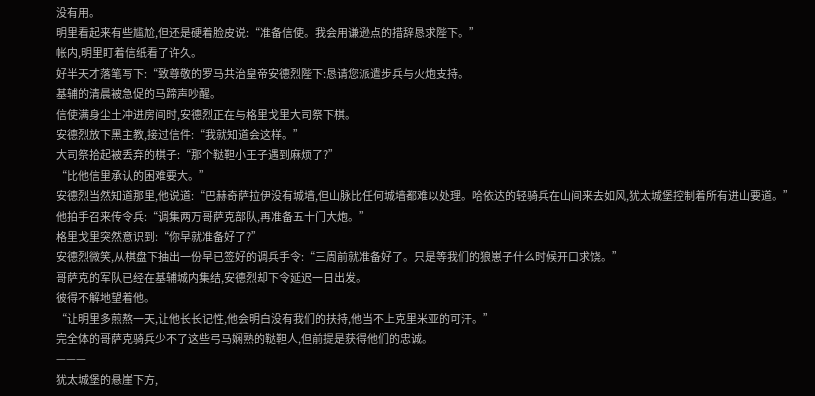没有用。
明里看起来有些尴尬,但还是硬着脸皮说:“准备信使。我会用谦逊点的措辞恳求陛下。”
帐内,明里盯着信纸看了许久。
好半天才落笔写下:“致尊敬的罗马共治皇帝安德烈陛下:恳请您派遣步兵与火炮支持。
基辅的清晨被急促的马蹄声吵醒。
信使满身尘土冲进房间时,安德烈正在与格里戈里大司祭下棋。
安德烈放下黑主教,接过信件:“我就知道会这样。”
大司祭拾起被丢弃的棋子:“那个鞑靼小王子遇到麻烦了?”
“比他信里承认的困难要大。”
安德烈当然知道那里,他说道:“巴赫奇萨拉伊没有城墙,但山脉比任何城墙都难以处理。哈依达的轻骑兵在山间来去如风,犹太城堡控制着所有进山要道。”
他拍手召来传令兵:“调集两万哥萨克部队,再准备五十门大炮。”
格里戈里突然意识到:“你早就准备好了?”
安德烈微笑,从棋盘下抽出一份早已签好的调兵手令:“三周前就准备好了。只是等我们的狼崽子什么时候开口求饶。”
哥萨克的军队已经在基辅城内集结,安德烈却下令延迟一日出发。
彼得不解地望着他。
“让明里多煎熬一天,让他长长记性,他会明白没有我们的扶持,他当不上克里米亚的可汗。”
完全体的哥萨克骑兵少不了这些弓马娴熟的鞑靼人,但前提是获得他们的忠诚。
———
犹太城堡的悬崖下方,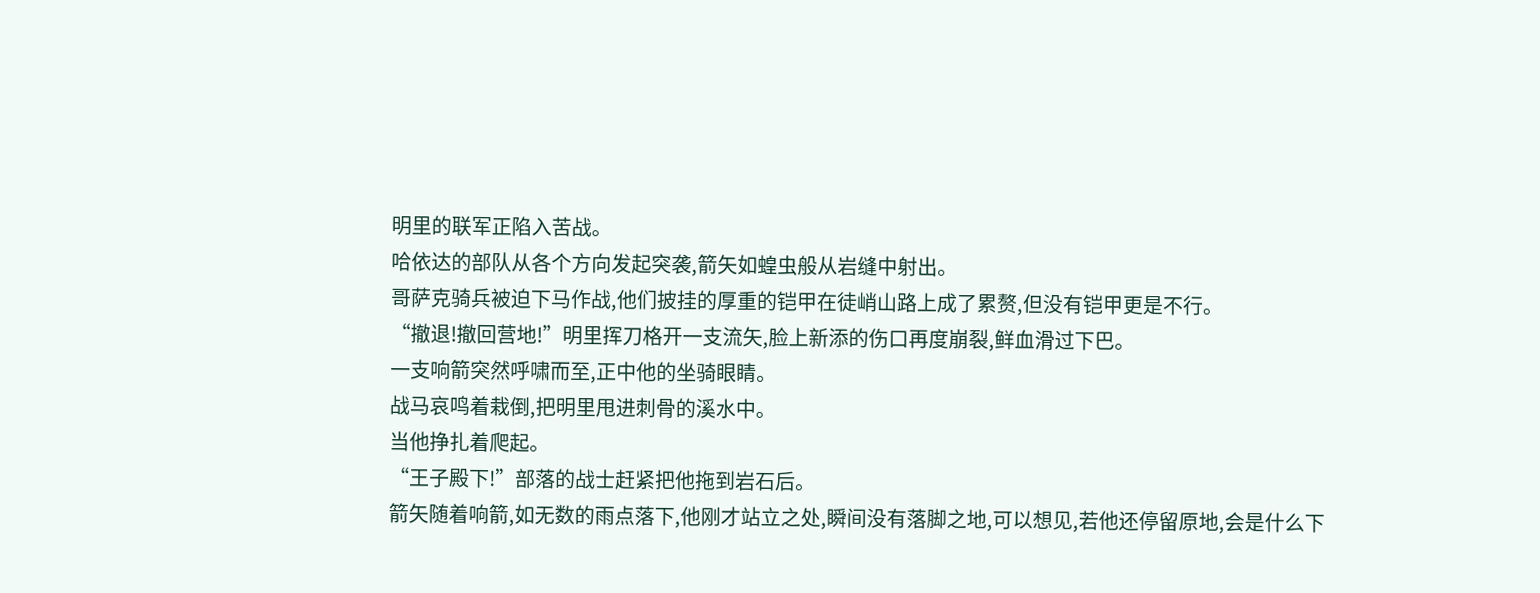明里的联军正陷入苦战。
哈依达的部队从各个方向发起突袭,箭矢如蝗虫般从岩缝中射出。
哥萨克骑兵被迫下马作战,他们披挂的厚重的铠甲在徒峭山路上成了累赘,但没有铠甲更是不行。
“撤退!撤回营地!”明里挥刀格开一支流矢,脸上新添的伤口再度崩裂,鲜血滑过下巴。
一支响箭突然呼啸而至,正中他的坐骑眼睛。
战马哀鸣着栽倒,把明里甩进刺骨的溪水中。
当他挣扎着爬起。
“王子殿下!”部落的战士赶紧把他拖到岩石后。
箭矢随着响箭,如无数的雨点落下,他刚才站立之处,瞬间没有落脚之地,可以想见,若他还停留原地,会是什么下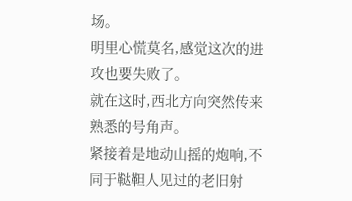场。
明里心慌莫名,感觉这次的进攻也要失败了。
就在这时,西北方向突然传来熟悉的号角声。
紧接着是地动山摇的炮响,不同于鞑靼人见过的老旧射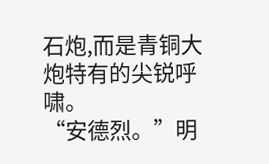石炮,而是青铜大炮特有的尖锐呼啸。
“安德烈。”明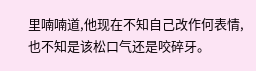里喃喃道,他现在不知自己改作何表情,也不知是该松口气还是咬碎牙。